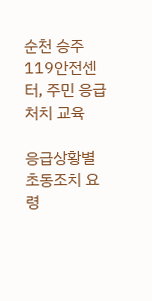순천 승주119안전센터, 주민 응급처치 교육

응급상황별 초동조치 요령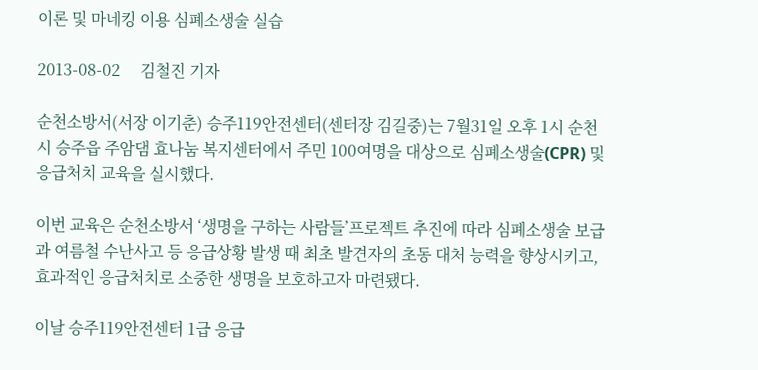이론 및 마네킹 이용 심폐소생술 실습

2013-08-02     김철진 기자

순천소방서(서장 이기춘) 승주119안전센터(센터장 김길중)는 7월31일 오후 1시 순천시 승주읍 주암댐 효나눔 복지센터에서 주민 100여명을 대상으로 심폐소생술(CPR) 및 응급처치 교육을 실시했다.

이번 교육은 순천소방서 ‘생명을 구하는 사람들’프로젝트 추진에 따라 심폐소생술 보급과 여름철 수난사고 등 응급상황 발생 때 최초 발견자의 초동 대처 능력을 향상시키고, 효과적인 응급처치로 소중한 생명을 보호하고자 마련됐다.

이날 승주119안전센터 1급 응급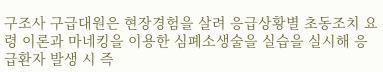구조사 구급대원은 현장경험을 살려 응급상황별 초동조치 요령 이론과 마네킹을 이용한 심폐소생술을 실습을 실시해 응급환자 발생 시 즉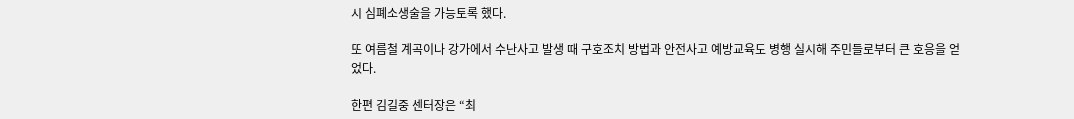시 심폐소생술을 가능토록 했다.

또 여름철 계곡이나 강가에서 수난사고 발생 때 구호조치 방법과 안전사고 예방교육도 병행 실시해 주민들로부터 큰 호응을 얻었다.

한편 김길중 센터장은 “최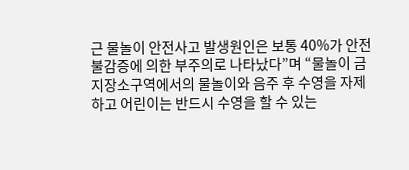근 물놀이 안전사고 발생원인은 보통 40%가 안전불감증에 의한 부주의로 나타났다”며 “물놀이 금지장소구역에서의 물놀이와 음주 후 수영을 자제하고 어린이는 반드시 수영을 할 수 있는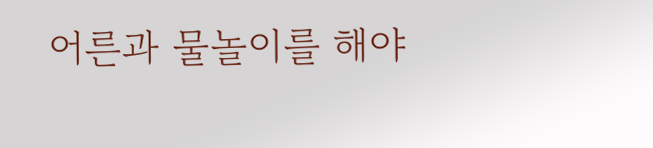어른과 물놀이를 해야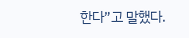한다”고 말했다.